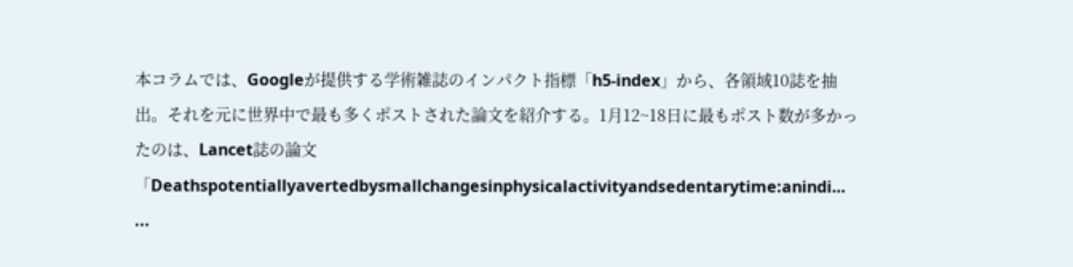本コラムでは、Googleが提供する学術雑誌のインパクト指標「h5-index」から、各領域10誌を抽出。それを元に世界中で最も多くポストされた論文を紹介する。1月12~18日に最もポスト数が多かったのは、Lancet誌の論文「Deathspotentiallyavertedbysmallchangesinphysicalactivityandsedentarytime:anindi… ...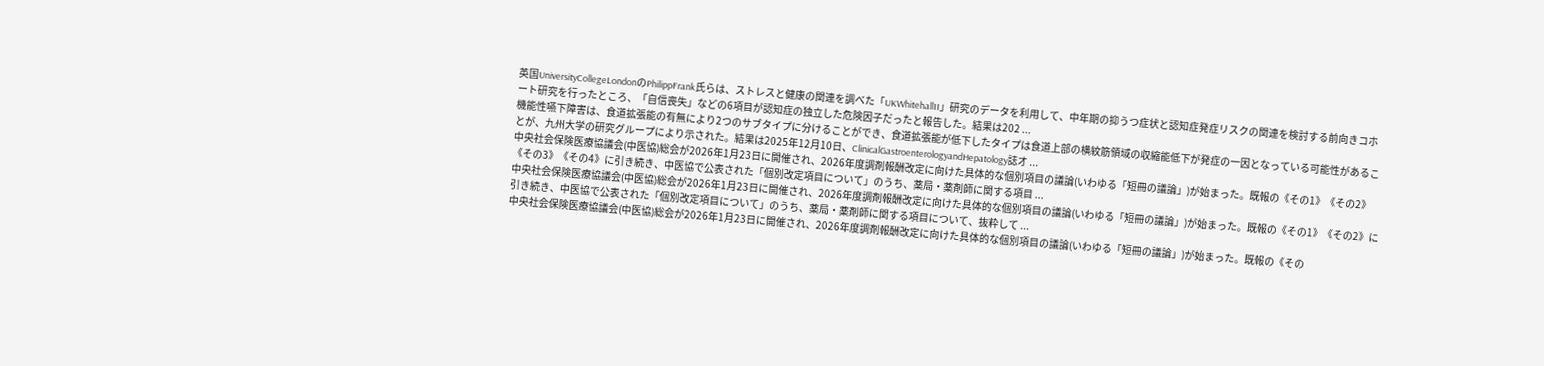英国UniversityCollegeLondonのPhilippFrank氏らは、ストレスと健康の関連を調べた「UKWhitehallII」研究のデータを利用して、中年期の抑うつ症状と認知症発症リスクの関連を検討する前向きコホート研究を行ったところ、「自信喪失」などの6項目が認知症の独立した危険因子だったと報告した。結果は202 ...
機能性嚥下障害は、食道拡張能の有無により2つのサブタイプに分けることができ、食道拡張能が低下したタイプは食道上部の横紋筋領域の収縮能低下が発症の一因となっている可能性があることが、九州大学の研究グループにより示された。結果は2025年12月10日、ClinicalGastroenterologyandHepatology誌オ ...
中央社会保険医療協議会(中医協)総会が2026年1月23日に開催され、2026年度調剤報酬改定に向けた具体的な個別項目の議論(いわゆる「短冊の議論」)が始まった。既報の《その1》《その2》《その3》《その4》に引き続き、中医協で公表された「個別改定項目について」のうち、薬局・薬剤師に関する項目 ...
中央社会保険医療協議会(中医協)総会が2026年1月23日に開催され、2026年度調剤報酬改定に向けた具体的な個別項目の議論(いわゆる「短冊の議論」)が始まった。既報の《その1》《その2》に引き続き、中医協で公表された「個別改定項目について」のうち、薬局・薬剤師に関する項目について、抜粋して ...
中央社会保険医療協議会(中医協)総会が2026年1月23日に開催され、2026年度調剤報酬改定に向けた具体的な個別項目の議論(いわゆる「短冊の議論」)が始まった。既報の《その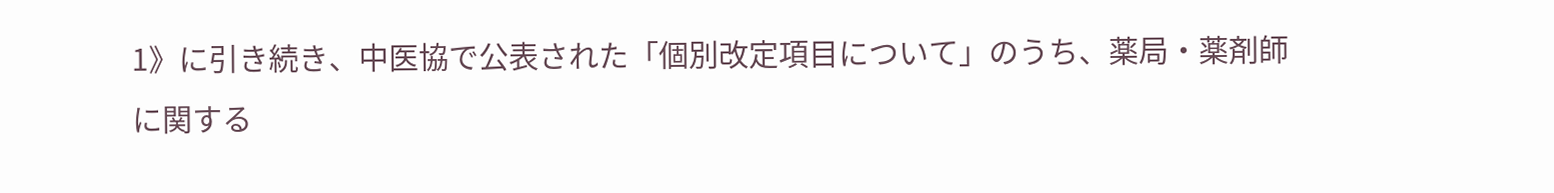1》に引き続き、中医協で公表された「個別改定項目について」のうち、薬局・薬剤師に関する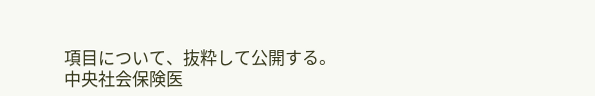項目について、抜粋して公開する。
中央社会保険医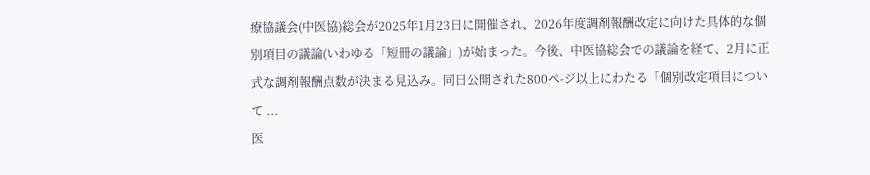療協議会(中医協)総会が2025年1月23日に開催され、2026年度調剤報酬改定に向けた具体的な個別項目の議論(いわゆる「短冊の議論」)が始まった。今後、中医協総会での議論を経て、2月に正式な調剤報酬点数が決まる見込み。同日公開された800ペ-ジ以上にわたる「個別改定項目について ...
医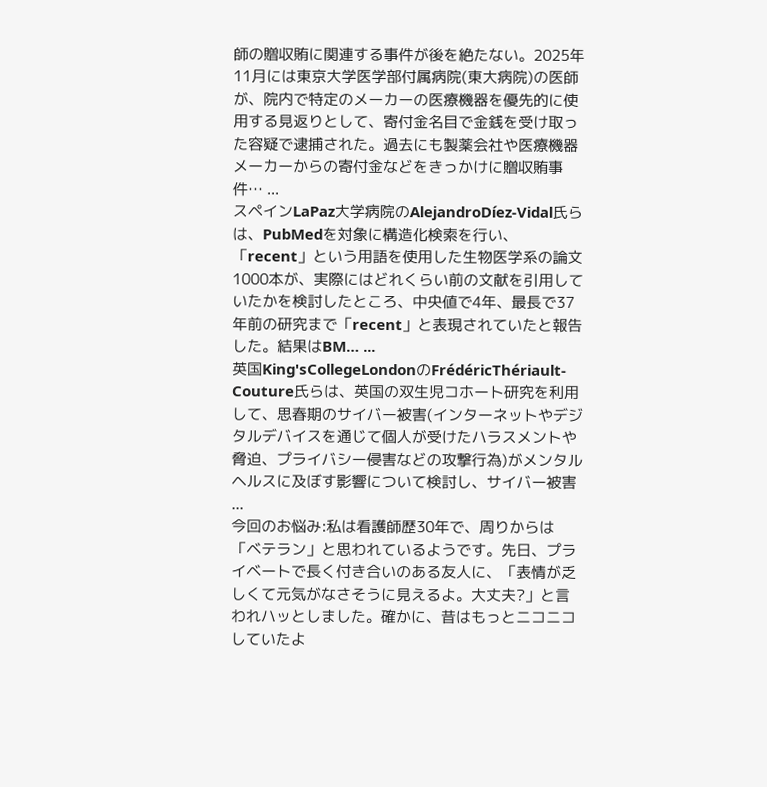師の贈収賄に関連する事件が後を絶たない。2025年11月には東京大学医学部付属病院(東大病院)の医師が、院内で特定のメーカーの医療機器を優先的に使用する見返りとして、寄付金名目で金銭を受け取った容疑で逮捕された。過去にも製薬会社や医療機器メーカーからの寄付金などをきっかけに贈収賄事件… ...
スペインLaPaz大学病院のAlejandroDíez-Vidal氏らは、PubMedを対象に構造化検索を行い、「recent」という用語を使用した生物医学系の論文1000本が、実際にはどれくらい前の文献を引用していたかを検討したところ、中央値で4年、最長で37年前の研究まで「recent」と表現されていたと報告した。結果はBM… ...
英国King'sCollegeLondonのFrédéricThériault-Couture氏らは、英国の双生児コホート研究を利用して、思春期のサイバー被害(インターネットやデジタルデバイスを通じて個人が受けたハラスメントや脅迫、プライバシー侵害などの攻撃行為)がメンタルヘルスに及ぼす影響について検討し、サイバー被害 ...
今回のお悩み:私は看護師歴30年で、周りからは「ベテラン」と思われているようです。先日、プライベートで長く付き合いのある友人に、「表情が乏しくて元気がなさそうに見えるよ。大丈夫?」と言われハッとしました。確かに、昔はもっとニコニコしていたよ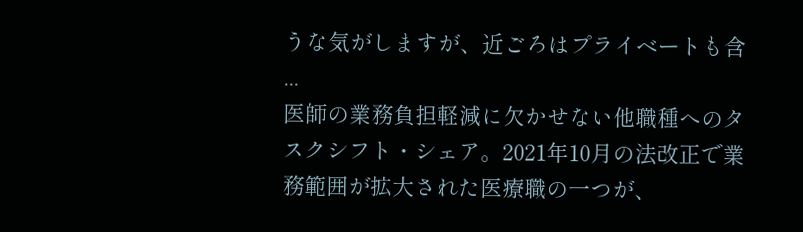うな気がしますが、近ごろはプライベートも含 ...
医師の業務負担軽減に欠かせない他職種へのタスクシフト・シェア。2021年10月の法改正で業務範囲が拡大された医療職の一つが、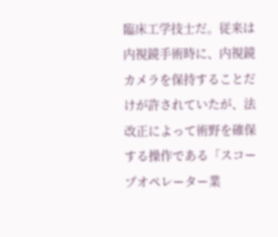臨床工学技士だ。従来は内視鏡手術時に、内視鏡カメラを保持することだけが許されていたが、法改正によって術野を確保する操作である「スコープオペレーター業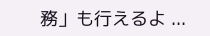務」も行えるよ ...